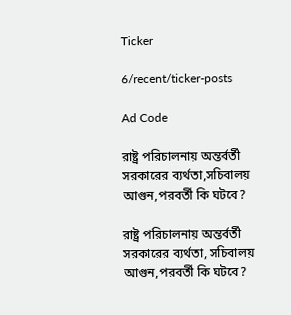Ticker

6/recent/ticker-posts

Ad Code

রাষ্ট্র পরিচালনায় অন্তর্বর্তী সরকারের ব্যর্থতা,সচিবালয় আগুন,পরবর্তী কি ঘটবে?

রাষ্ট্র পরিচালনায় অন্তর্বর্তী সরকারের ব্যর্থতা, সচিবালয় আগুন,পরবর্তী কি ঘটবে?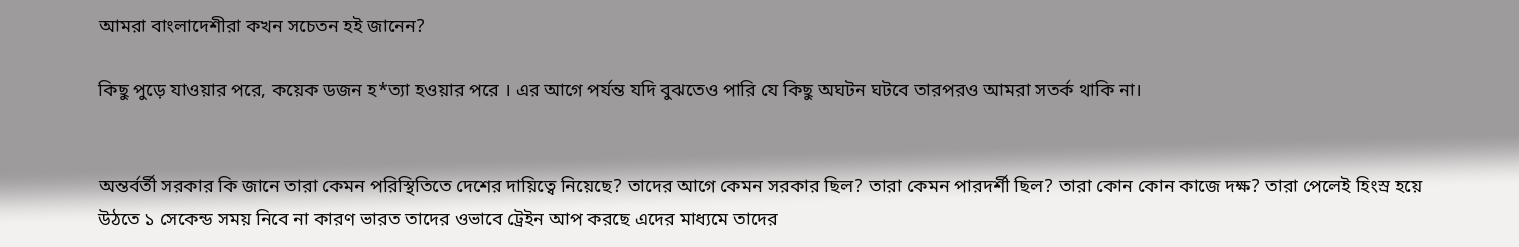আমরা বাংলাদেশী‌রা কখন সচেতন হই জানেন?

কিছু পুড়ে যাওয়ার পরে, কয়েক ডজন হ*ত্যা হওয়ার পরে । এর আগে পর্যন্ত যদি বুঝতেও পারি‌ যে কিছু অঘটন ঘটবে তারপরও আমরা সতর্ক থাকি না।


অন্তর্বর্তী সরকার কি জানে তারা কেমন পরিস্থিতিতে দেশের দায়িত্বে নিয়েছে? তাদের আগে কেমন সরকার ছিল? তারা কেমন পারদর্শী ছিল? তারা কোন কোন কাজে দক্ষ? তারা পেলেই হিংস্র হয়ে উঠতে ১ সেকেন্ড সময় নিবে না কারণ ভারত তাদের ওভাবে ট্রেইন আপ করছে এদের মাধ্যমে তাদের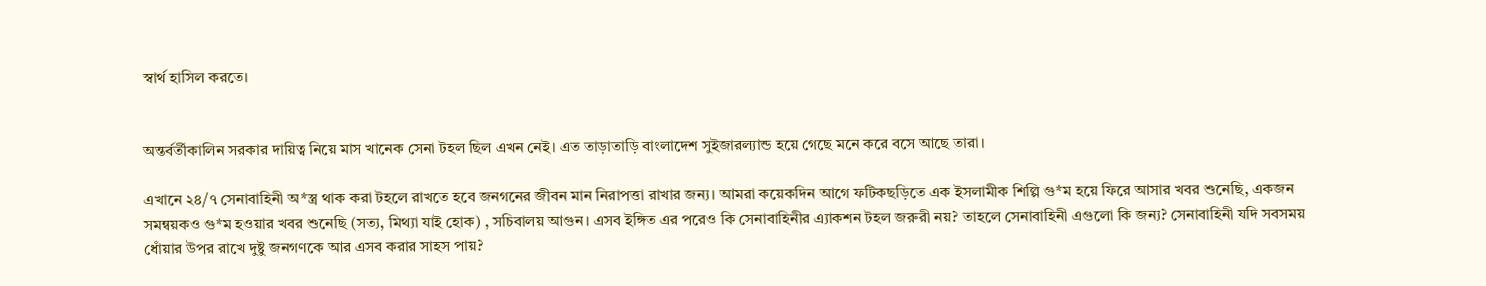স্বার্থ হাসিল করতে।


অন্তর্বর্তীকালিন সরকার দায়িত্ব নিয়ে মাস খানেক সেনা টহল ছিল এখন নেই। এত তাড়াতাড়ি বাংলাদেশ সুইজারল্যান্ড হয়ে গেছে মনে করে বসে আছে তারা।

এখানে ২৪/৭ সেনাবাহিনী অ*স্ত্র থাক করা টহলে রাখতে হবে জনগনের জীবন মান নিরাপত্তা রাখার জন্য। আমরা কয়েকদিন আগে ফটিকছড়িতে এক ইসলামীক শিল্পি গু*ম হয়ে ফিরে আসার খবর শুনেছি, একজন সমন্বয়কও গু*ম হওয়ার খবর শুনেছি (সত্য, মিথ্যা যাই হোক) , সচিবালয় আগুন। এসব ইঙ্গিত এর পরেও কি সেনাবাহিনীর এ্যাকশন টহল জরুরী নয়? তাহলে সেনাবাহিনী এগুলো কি জন্য? সেনাবাহিনী যদি সবসময় ধোঁয়ার উপর রাখে দুষ্টু জনগণকে আর এসব করার সাহস পায়?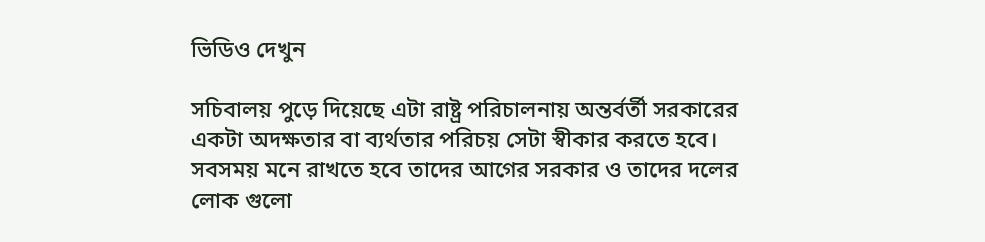ভিডিও দেখুন

সচিবালয় পুড়ে দিয়েছে এটা রাষ্ট্র পরিচালনায় অন্তর্বর্তী সরকারের একটা অদক্ষতার বা ব্যর্থতার পরিচয় সেটা স্বীকার করতে হবে। সবসময় মনে রাখতে হবে তাদের আগের সরকার ও তাদের দলের লোক গুলো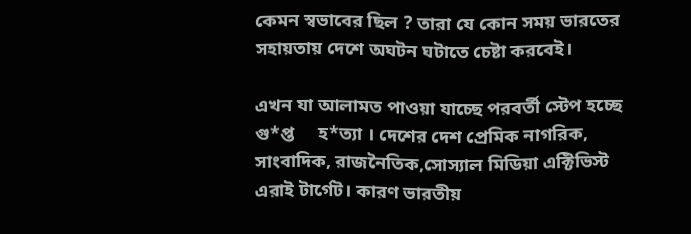কেমন স্বভাবের ছিল ? তারা যে কোন সময় ভারতের সহায়তায় দেশে অঘটন ঘটাতে চেষ্টা করবেই।

এখন যা আলামত পাওয়া যাচ্ছে পরবর্তী স্টেপ হচ্ছে গু*প্ত     হ*ত্যা । দেশের দেশ প্রেমিক নাগরিক, সাংবাদিক, রাজনৈতিক,সোস্যাল মিডিয়া এক্টিভিস্ট এরাই টার্গেট। কারণ ভারতীয়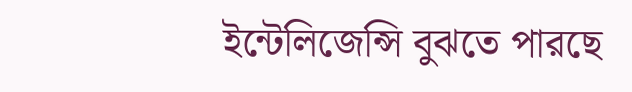ইন্টেলিজেন্সি বুঝতে পারছে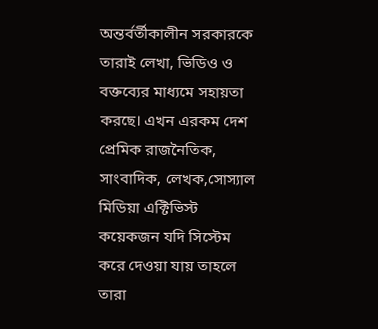অন্তর্বর্তীকালীন সরকারকে তারাই লেখা, ভিডিও ও বক্তব্যের মাধ্যমে সহায়তা করছে। এখন এরকম দেশ প্রেমিক রাজনৈতিক, সাংবাদিক, লেখক,সোস্যাল মিডিয়া এক্টিভিস্ট কয়েকজন যদি সিস্টেম করে দেওয়া যায় তাহলে তারা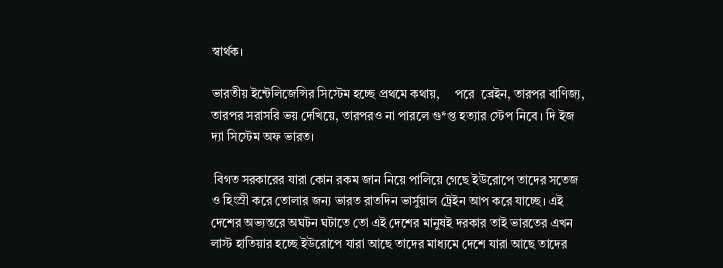স্বার্থক।

ভারতীয় ইন্টেলিজেন্সির সিস্টেম হচ্ছে প্রথমে কথায়,     পরে  ‌ব্রেইন, তারপর বাণিজ্য, তারপর সরাসরি ভয় দেখিয়ে, তারপরও না পারলে গু*প্ত হত্যার স্টেপ নিবে । দি ইজ দ্যা সিস্টেম অফ ভারত।

 বিগত সরকারের যারা কোন রকম জান নিয়ে পালিয়ে গেছে ইউরোপে তাদের সতেজ ও হিংস্রী করে তোলার জন্য ভারত রাতদিন ভার্সুয়াল ট্রেইন আপ করে যাচ্ছে। এই দেশের অভ্যন্তরে অঘটন ঘটাতে তো এই দেশের মানুষই দরকার তাই ভারতের এখন লাস্ট হাতিয়ার হচ্ছে ইউরোপে যারা আছে তাদের মাধ্যমে দেশে যারা আছে তাদের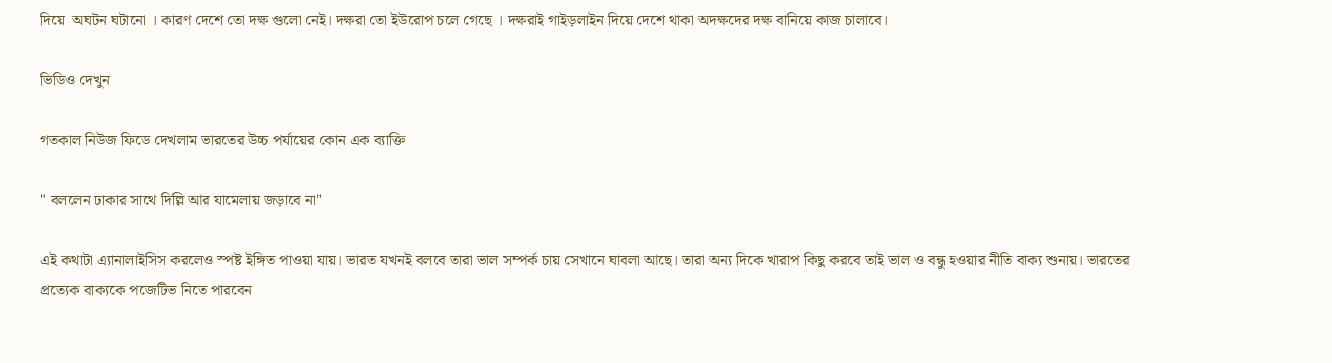দিয়ে  অঘটন ঘটানো । কারণ দেশে তো দক্ষ গুলো নেই। দক্ষরা তো ইউরোপ চলে গেছে । দক্ষরাই গাইড়লাইন দিয়ে দেশে থাকা অদক্ষদের দক্ষ বানিয়ে কাজ চালাবে।

ভিডিও দেখুন

গতকাল নিউজ ফিডে দেখলাম ভারতের উচ্চ পর্যায়ের কোন এক ব্যাক্তি

" বললেন ঢাকার সাথে দিল্লি আর যামেলায় জড়াবে না"

এই কথাটা এ্যানালাইসিস করলেও স্পষ্ট ইঙ্গিত পাওয়া যায়। ভারত যখনই বলবে তারা ভাল সম্পর্ক চায় সেখানে ঘাবলা আছে। তারা অন্য দিকে খারাপ কিছু করবে তাই ভাল ও বন্ধু হওয়ার নীতি বাক্য শুনায়। ভারতের প্রত্যেক বাক্যকে পজেটিভ নিতে পারবেন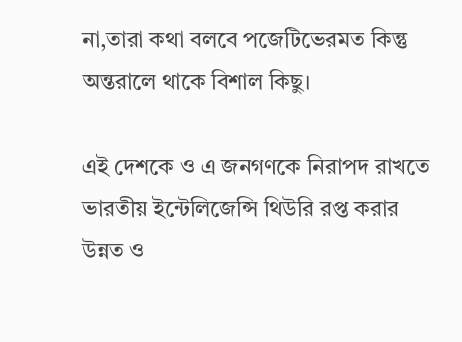না,তারা কথা বলবে পজেটিভেরমত কিন্তু অন্তরালে থাকে বিশাল কিছু।

এই দেশকে ও এ জনগণকে নিরাপদ রাখতে ভারতীয় ইন্টেলিজেন্সি থিউরি রপ্ত করার উন্নত ও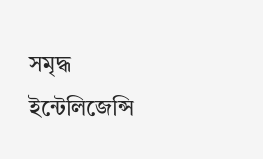সমৃদ্ধ ইন্টেলিজেন্সি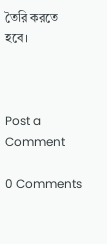তৈরি করতে হবে।



Post a Comment

0 Comments